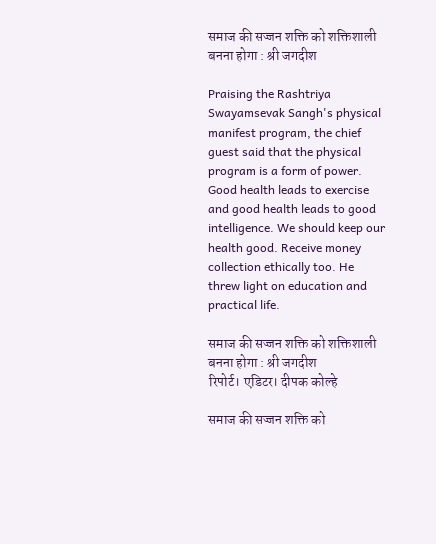समाज की सज्जन शक्ति को शक्तिशाली बनना होगा : श्री जगदीश

Praising the Rashtriya Swayamsevak Sangh's physical manifest program, the chief guest said that the physical program is a form of power. Good health leads to exercise and good health leads to good intelligence. We should keep our health good. Receive money collection ethically too. He threw light on education and practical life.

समाज की सज्जन शक्ति को शक्तिशाली बनना होगा : श्री जगदीश
रिपोर्ट। एडिटर। दीपक कोल्हे

समाज की सज्जन शक्ति को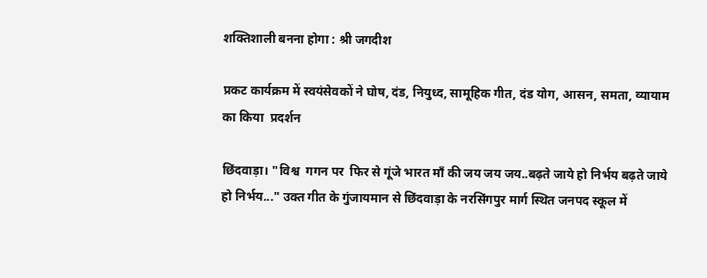शक्तिशाली बनना होगा : श्री जगदीश

प्रकट कार्यक्रम में स्वयंसेवकों ने घोष, दंड, नियुध्द, सामूहिक गीत, दंड योग, आसन, समता, व्यायाम का किया  प्रदर्शन

छिंदवाड़ा। "विश्व  गगन पर  फिर से गूंजे भारत माँ की जय जय जय..बढ़ते जाये हो निर्भय बढ़ते जाये हो निर्भय..." उक्त गीत के गुंजायमान से छिंदवाड़ा के नरसिंगपुर मार्ग स्थित जनपद स्कूल में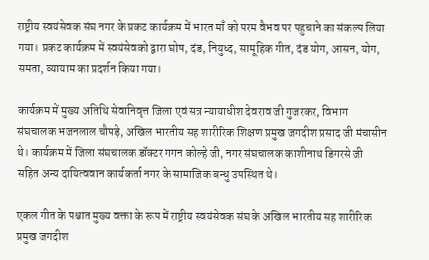राष्ट्रीय स्वयंसेवक संघ नगर के प्रकट कार्यक्रम में भारत माँ को परम वैभव पर पहुचाने का संकल्प लिया गया। प्रकट कार्यक्रम में स्वयंसेवको द्वारा घोष, दंड, नियुध्द, सामूहिक गीत, दंड योग, आसन, योग, समता, व्यायाम का प्रदर्शन किया गया।

कार्यक्रम में मुख्य अतिथि सेवानिवृत्त जिला एवं सत्र न्यायाधीश देवराव जी गुजरकर, विभाग संघचालक भजनलाल चौपड़े, अखिल भारतीय सह शारीरिक शिक्षण प्रमुख जगदीश प्रसाद जी मंचासीन थे। कार्यक्रम में जिला संघचालक डॉक्टर गगन कोल्हे जी, नगर संघचालक काशीनाथ डिगरसे जी सहित अन्य दायित्ववान कार्यकर्ता नगर के सामाजिक बन्धु उपस्थित थे।

एकल गीत के पश्चात मुख्य वक्ता के रूप में राष्ट्रीय स्वयंसेवक संघ के अखिल भारतीय सह शारीरिक प्रमुख जगदीश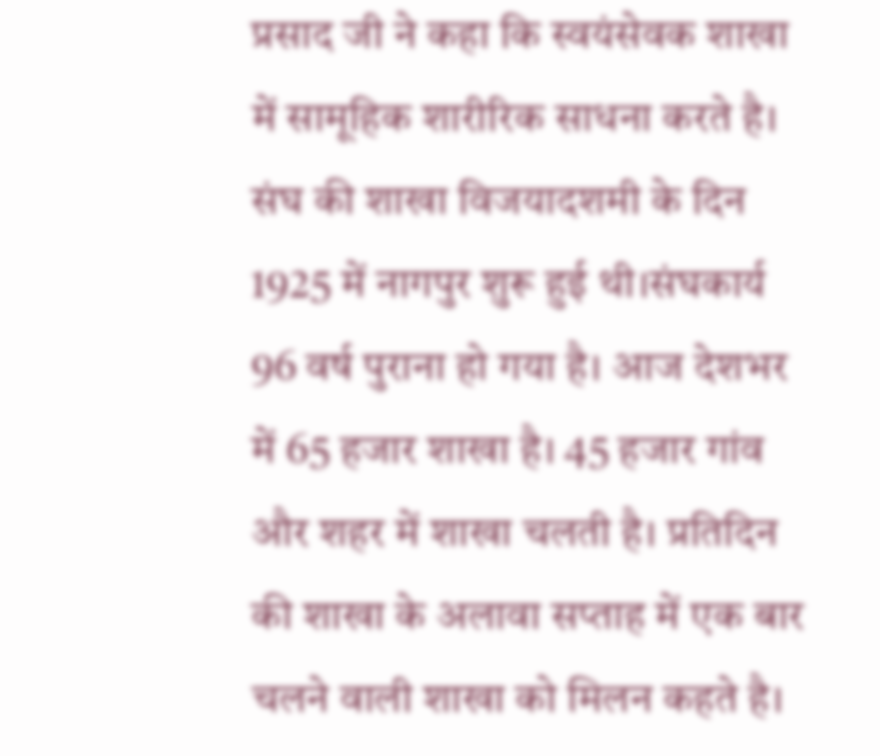प्रसाद जी ने कहा कि स्वयंसेवक शाखा में सामूहिक शारीरिक साधना करते है। संघ की शाखा विजयादशमी के दिन 1925 में नागपुर शुरू हुई थी।संघकार्य 96 वर्ष पुराना हो गया है। आज देशभर में 65 हजार शाखा है। 45 हजार गांव और शहर में शाखा चलती है। प्रतिदिन की शाखा के अलावा सप्ताह में एक बार चलने वाली शाखा को मिलन कहते है।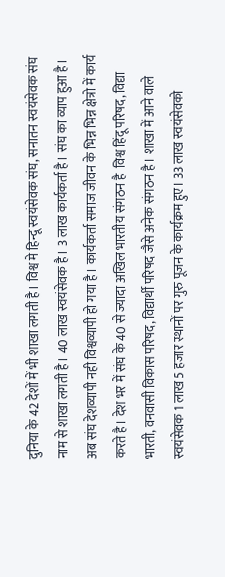दुनिया के 42 देशों में भी शाखा लगती है। विश्व मे हिन्दू स्वयंसेवक संघ, सनातन स्वयंसेवक संघ नाम से शाखा लगती है। 40 लाख स्वयंसेवक है। 3 लाख कार्यकर्ता है। संघ का व्याप हुआ है। अब संघ देशव्यापी नही विश्वव्यापी हो गया है। कार्यकर्ता समाज जीवन के भिन्न भिन्न क्षेत्रो में कार्य करते है। देश भर में संघ के 40 से ज्यादा अखिल भारतीय संगठन है  विश्व हिंदू परिषद, विद्या भारती, वनवासी विकास परिषद, विद्यार्थी परिषद जैसे अनेक संगठन है। शाखा में आने वाले स्वयंसेवक 1 लाख 5 हजार स्थानों पर गुरु पूजन के कार्यक्रम हुए। 33 लाख स्वयंसेवको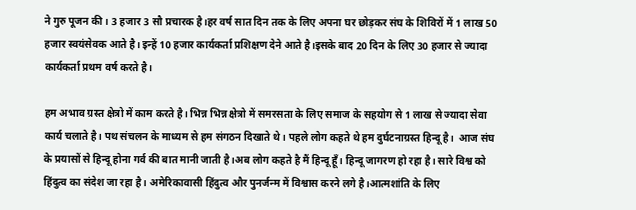ने गुरु पूजन की। 3 हजार 3 सौ प्रचारक है।हर वर्ष सात दिन तक के लिए अपना घर छोड़कर संघ के शिविरों में 1 लाख 50 हजार स्वयंसेवक आते है। इन्हें 10 हजार कार्यकर्ता प्रशिक्षण देने आते है।इसके बाद 20 दिन के लिए 30 हजार से ज्यादा कार्यकर्ता प्रथम वर्ष करते है।

हम अभाव ग्रस्त क्षेत्रो में काम करते है। भिन्न भिन्न क्षेत्रो में समरसता के लिए समाज के सहयोग से 1 लाख से ज्यादा सेवा कार्य चलाते है। पथ संचलन के माध्यम से हम संगठन दिखाते थे। पहले लोग कहते थे हम दुर्घटनाग्रस्त हिन्दू है।  आज संघ के प्रयासों से हिन्दू होना गर्व की बात मानी जाती है।अब लोग कहते है मैं हिन्दू हूँ। हिन्दू जागरण हो रहा है। सारे विश्व को हिंदुत्व का संदेश जा रहा है। अमेरिकावासी हिंदुत्व और पुनर्जन्म में विश्वास करने लगे है।आत्मशांति के लिए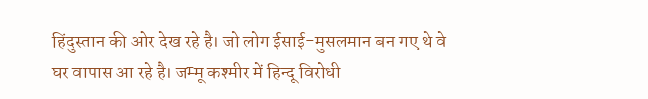हिंदुस्तान की ओर देख रहे है। जो लोग ईसाई-मुसलमान बन गए थे वे घर वापास आ रहे है। जम्मू कश्मीर में हिन्दू विरोधी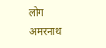लोग अमरनाथ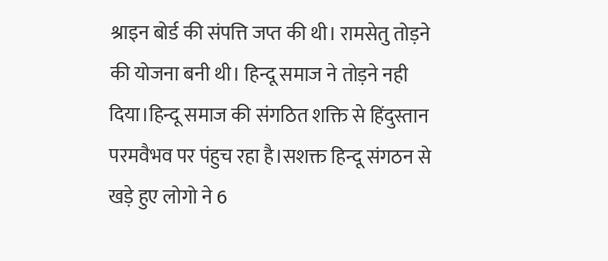श्राइन बोर्ड की संपत्ति जप्त की थी। रामसेतु तोड़ने की योजना बनी थी। हिन्दू समाज ने तोड़ने नही दिया।हिन्दू समाज की संगठित शक्ति से हिंदुस्तान परमवैभव पर पंहुच रहा है।सशक्त हिन्दू संगठन से खड़े हुए लोगो ने 6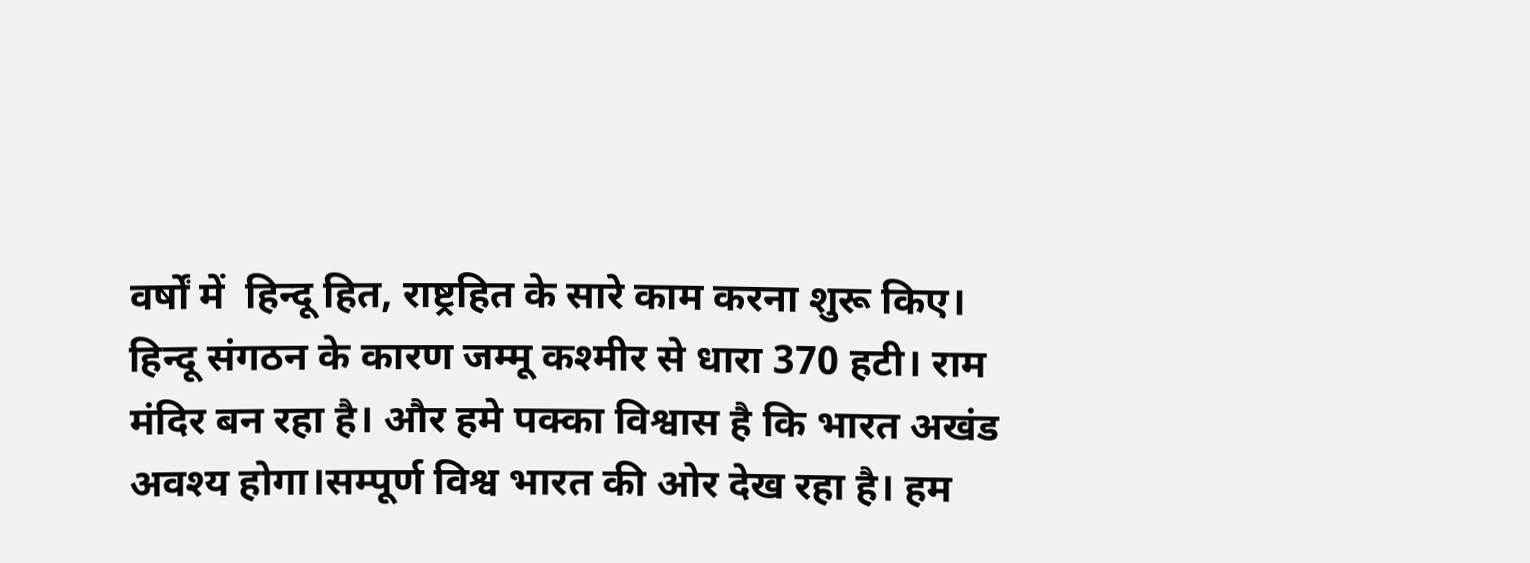वर्षों में  हिन्दू हित, राष्ट्रहित के सारे काम करना शुरू किए। हिन्दू संगठन के कारण जम्मू कश्मीर से धारा 370 हटी। राम मंदिर बन रहा है। और हमे पक्का विश्वास है कि भारत अखंड अवश्य होगा।सम्पूर्ण विश्व भारत की ओर देख रहा है। हम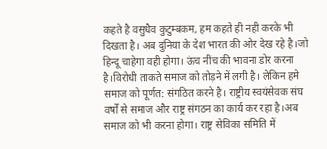कहते है वसुधैव कुटुम्बकम, हम कहते ही नही करके भी दिखता है। अब दुनिया के देश भारत की ओर देख रहे है।जो हिन्दू चाहेगा वही होगा। ऊंच नींच की भावना डोर करना है।विरोधी ताकते समाज को तोड़ने में लगी है। लेकिन हमे समाज को पूर्णत: संगठित करने है। राष्ट्रीय स्वयंसेवक संघ वर्षों से समाज और राष्ट्र संगठन का कार्य कर रहा है।अब समाज को भी करना होगा। राष्ट्र सेविका समिति में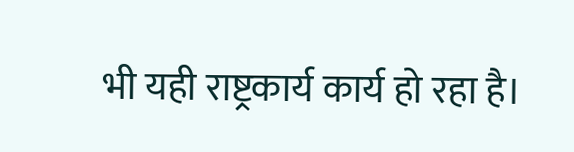भी यही राष्ट्रकार्य कार्य हो रहा है।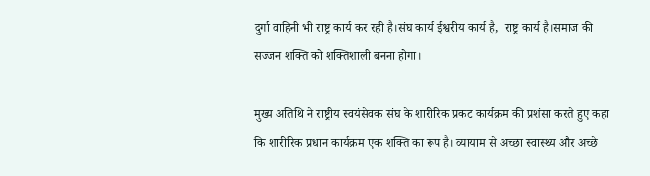दुर्गा वाहिनी भी राष्ट्र कार्य कर रही है।संघ कार्य ईश्वरीय कार्य है,  राष्ट्र कार्य है।समाज की सज्जन शक्ति को शक्तिशाली बनना होगा।

मुख्य अतिथि ने राष्ट्रीय स्वयंसेवक संघ के शारीरिक प्रकट कार्यक्रम की प्रशंसा करते हुए कहा कि शारीरिक प्रधान कार्यक्रम एक शक्ति का रूप है। व्यायाम से अच्छा स्वास्थ्य और अच्छे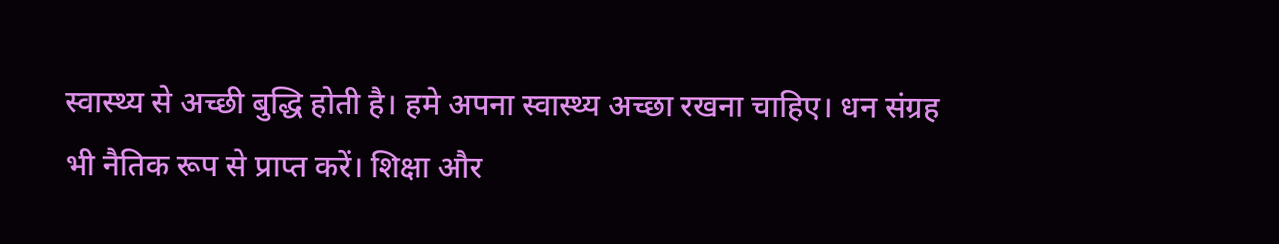स्वास्थ्य से अच्छी बुद्धि होती है। हमे अपना स्वास्थ्य अच्छा रखना चाहिए। धन संग्रह भी नैतिक रूप से प्राप्त करें। शिक्षा और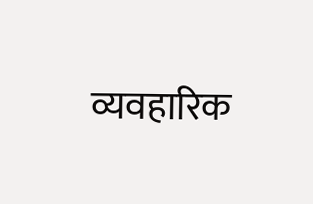व्यवहारिक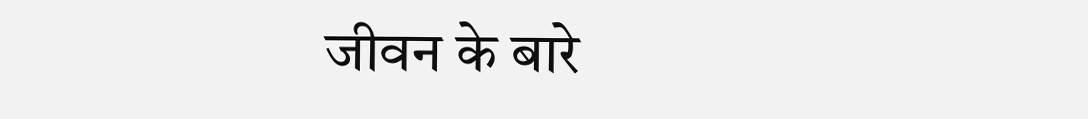जीवन के बारे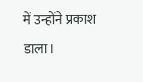में उन्होंने प्रकाश डाला।